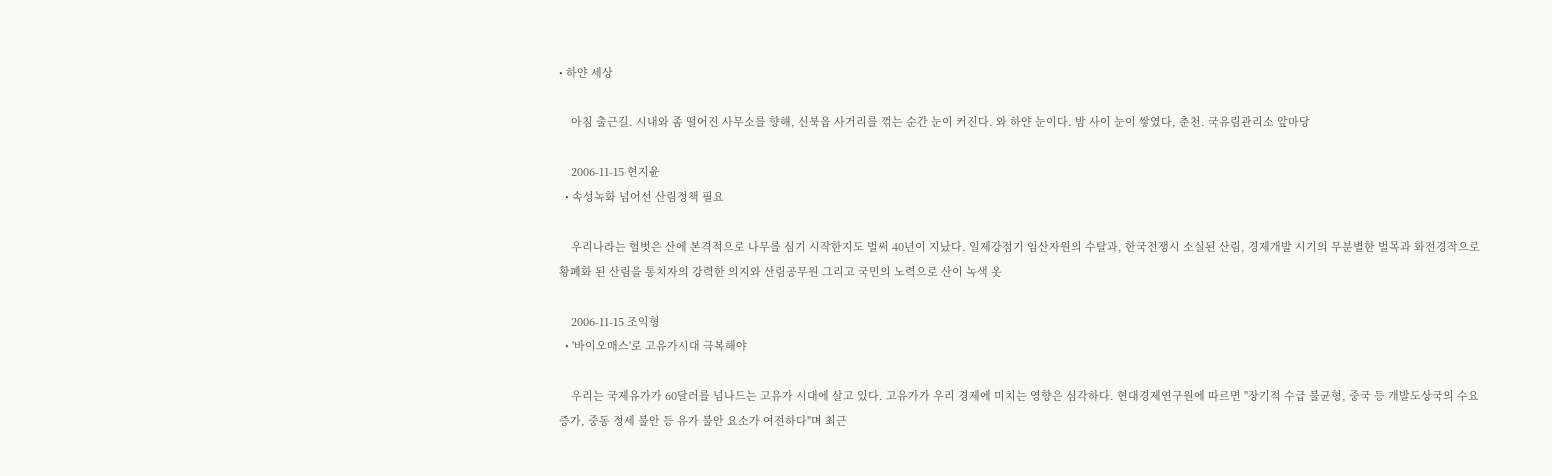• 하얀 세상

    아침 출근길. 시내와 좀 떨어진 사무소를 향해, 신북읍 사거리를 꺾는 순간 눈이 커진다. 와 하얀 눈이다. 밤 사이 눈이 쌓였다, 춘천. 국유림관리소 앞마당

    2006-11-15 현지윤
  • 속성녹화 넘어선 산림정책 필요

    우리나라는 헐벗은 산에 본격적으로 나무를 심기 시작한지도 벌써 40년이 지났다. 일제강점기 임산자원의 수탈과, 한국전쟁시 소실된 산림, 경제개발 시기의 무분별한 벌목과 화전경작으로 황폐화 된 산림을 통치자의 강력한 의지와 산림공무원 그리고 국민의 노력으로 산이 녹색 옷

    2006-11-15 조익형
  • '바이오매스'로 고유가시대 극복해야

    우리는 국제유가가 60달러를 넘나드는 고유가 시대에 살고 있다. 고유가가 우리 경제에 미치는 영향은 심각하다. 현대경제연구원에 따르면 "장기적 수급 불균형, 중국 등 개발도상국의 수요 증가, 중동 정세 불안 등 유가 불안 요소가 여전하다"며 최근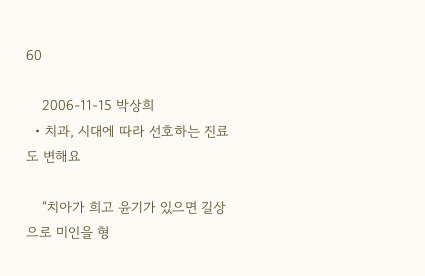60

    2006-11-15 박상희
  • 치과, 시대에 따라 선호하는 진료도 변해요

    “치아가 희고 윤기가 있으면 길상으로 미인을 형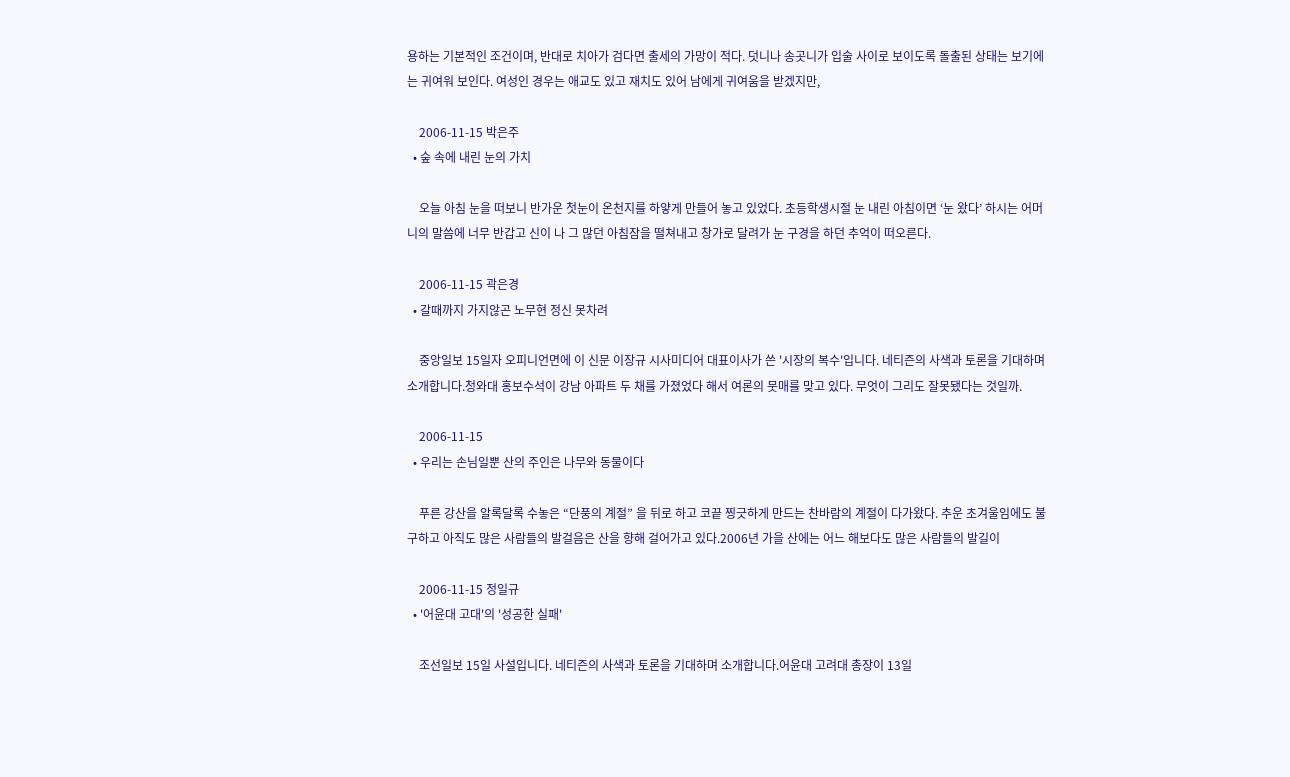용하는 기본적인 조건이며, 반대로 치아가 검다면 출세의 가망이 적다. 덧니나 송곳니가 입술 사이로 보이도록 돌출된 상태는 보기에는 귀여워 보인다. 여성인 경우는 애교도 있고 재치도 있어 남에게 귀여움을 받겠지만,

    2006-11-15 박은주
  • 숲 속에 내린 눈의 가치

    오늘 아침 눈을 떠보니 반가운 첫눈이 온천지를 하얗게 만들어 놓고 있었다. 초등학생시절 눈 내린 아침이면 ‘눈 왔다’ 하시는 어머니의 말씀에 너무 반갑고 신이 나 그 많던 아침잠을 떨쳐내고 창가로 달려가 눈 구경을 하던 추억이 떠오른다.

    2006-11-15 곽은경
  • 갈때까지 가지않곤 노무현 정신 못차려

    중앙일보 15일자 오피니언면에 이 신문 이장규 시사미디어 대표이사가 쓴 '시장의 복수'입니다. 네티즌의 사색과 토론을 기대하며 소개합니다.청와대 홍보수석이 강남 아파트 두 채를 가졌었다 해서 여론의 뭇매를 맞고 있다. 무엇이 그리도 잘못됐다는 것일까.

    2006-11-15
  • 우리는 손님일뿐 산의 주인은 나무와 동물이다

    푸른 강산을 알록달록 수놓은 “단풍의 계절” 을 뒤로 하고 코끝 찡긋하게 만드는 찬바람의 계절이 다가왔다. 추운 초겨울임에도 불구하고 아직도 많은 사람들의 발걸음은 산을 향해 걸어가고 있다.2006년 가을 산에는 어느 해보다도 많은 사람들의 발길이

    2006-11-15 정일규
  • '어윤대 고대'의 '성공한 실패'

    조선일보 15일 사설입니다. 네티즌의 사색과 토론을 기대하며 소개합니다.어윤대 고려대 총장이 13일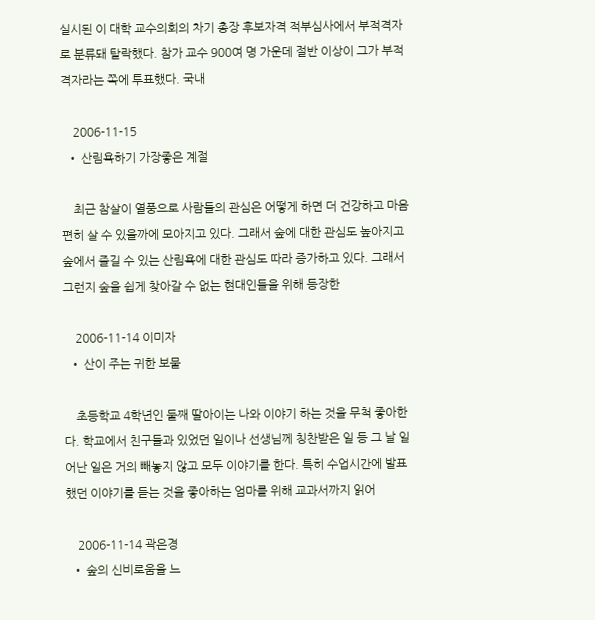실시된 이 대학 교수의회의 차기 총장 후보자격 적부심사에서 부적격자로 분류돼 탈락했다. 참가 교수 900여 명 가운데 절반 이상이 그가 부적격자라는 쪽에 투표했다. 국내

    2006-11-15
  • 산림욕하기 가장좋은 계절

    최근 참살이 열풍으로 사람들의 관심은 어떻게 하면 더 건강하고 마음 편히 살 수 있을까에 모아지고 있다. 그래서 숲에 대한 관심도 높아지고 숲에서 즐길 수 있는 산림욕에 대한 관심도 따라 증가하고 있다. 그래서 그런지 숲을 쉽게 찾아갈 수 없는 현대인들을 위해 등장한

    2006-11-14 이미자
  • 산이 주는 귀한 보물

    초등학교 4학년인 둘째 딸아이는 나와 이야기 하는 것을 무척 좋아한다. 학교에서 친구들과 있었던 일이나 선생님께 칭찬받은 일 등 그 날 일어난 일은 거의 빼놓지 않고 모두 이야기를 한다. 특히 수업시간에 발표했던 이야기를 듣는 것을 좋아하는 엄마를 위해 교과서까지 읽어

    2006-11-14 곽은경
  • 숲의 신비로움을 느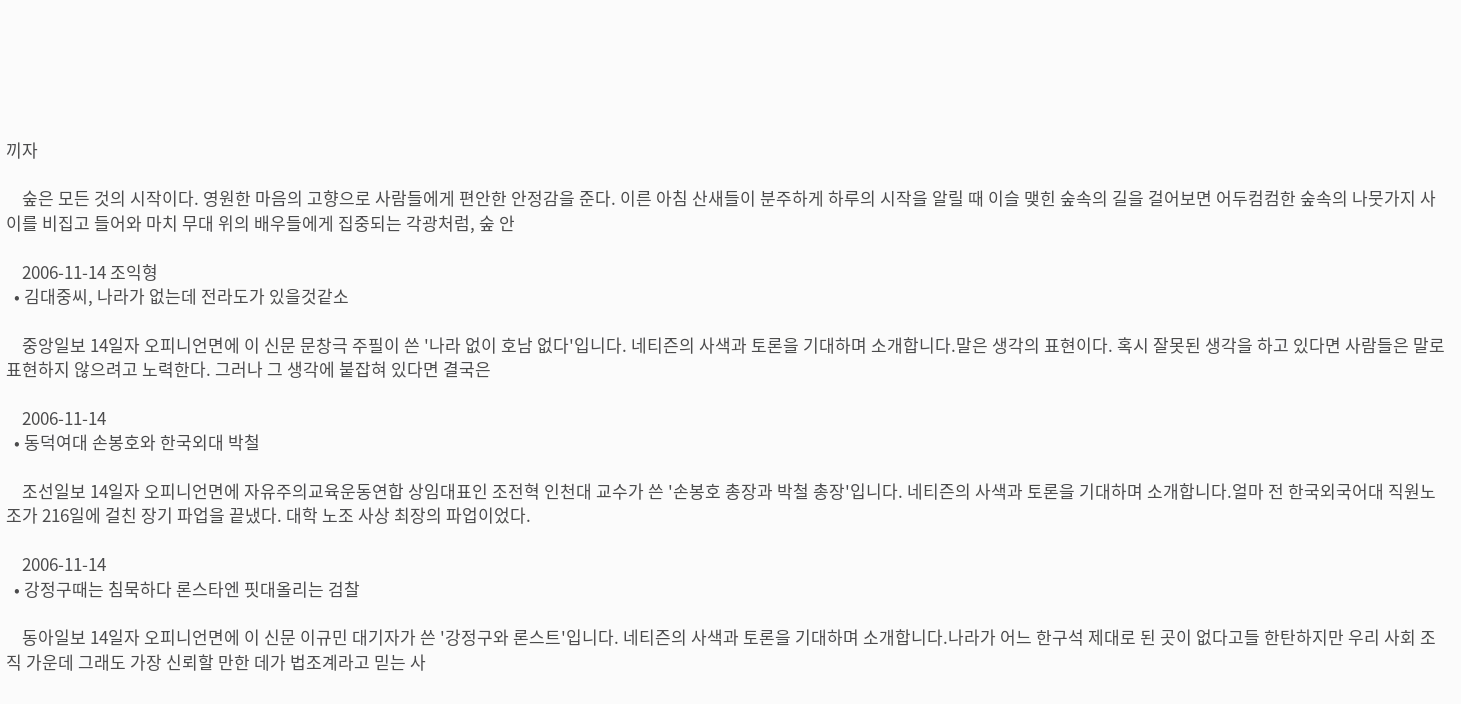끼자

    숲은 모든 것의 시작이다. 영원한 마음의 고향으로 사람들에게 편안한 안정감을 준다. 이른 아침 산새들이 분주하게 하루의 시작을 알릴 때 이슬 맺힌 숲속의 길을 걸어보면 어두컴컴한 숲속의 나뭇가지 사이를 비집고 들어와 마치 무대 위의 배우들에게 집중되는 각광처럼, 숲 안

    2006-11-14 조익형
  • 김대중씨, 나라가 없는데 전라도가 있을것같소

    중앙일보 14일자 오피니언면에 이 신문 문창극 주필이 쓴 '나라 없이 호남 없다'입니다. 네티즌의 사색과 토론을 기대하며 소개합니다.말은 생각의 표현이다. 혹시 잘못된 생각을 하고 있다면 사람들은 말로 표현하지 않으려고 노력한다. 그러나 그 생각에 붙잡혀 있다면 결국은

    2006-11-14
  • 동덕여대 손봉호와 한국외대 박철

    조선일보 14일자 오피니언면에 자유주의교육운동연합 상임대표인 조전혁 인천대 교수가 쓴 '손봉호 총장과 박철 총장'입니다. 네티즌의 사색과 토론을 기대하며 소개합니다.얼마 전 한국외국어대 직원노조가 216일에 걸친 장기 파업을 끝냈다. 대학 노조 사상 최장의 파업이었다.

    2006-11-14
  • 강정구때는 침묵하다 론스타엔 핏대올리는 검찰

    동아일보 14일자 오피니언면에 이 신문 이규민 대기자가 쓴 '강정구와 론스트'입니다. 네티즌의 사색과 토론을 기대하며 소개합니다.나라가 어느 한구석 제대로 된 곳이 없다고들 한탄하지만 우리 사회 조직 가운데 그래도 가장 신뢰할 만한 데가 법조계라고 믿는 사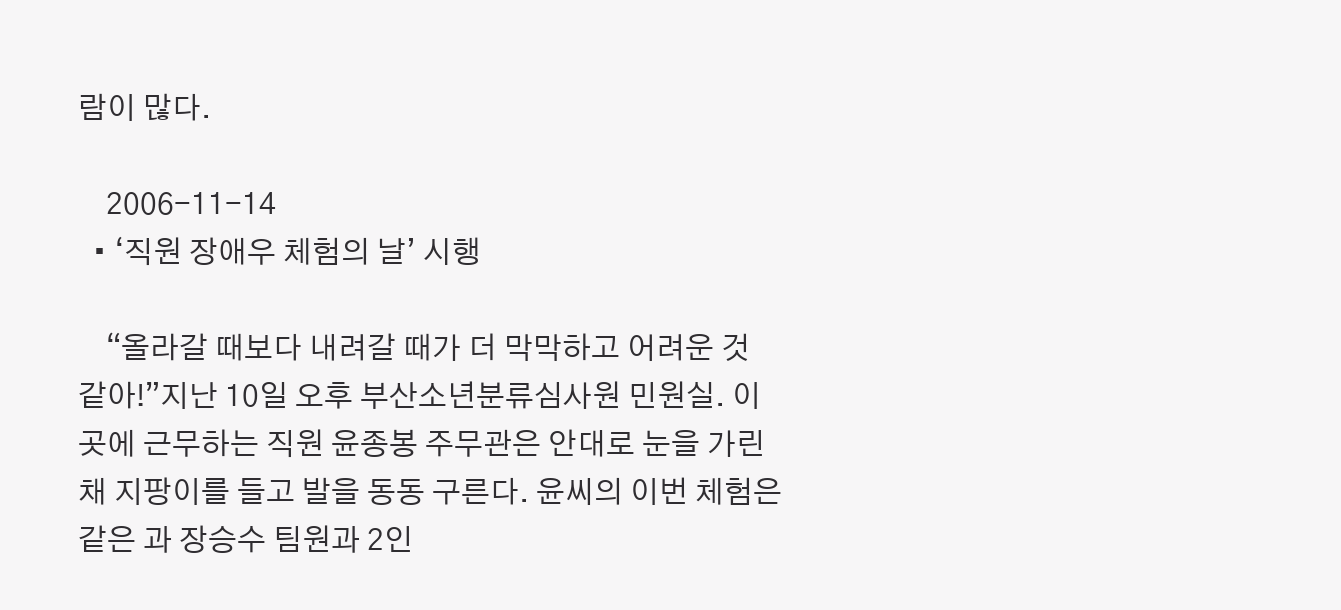람이 많다.

    2006-11-14
  • ‘직원 장애우 체험의 날’ 시행

    “올라갈 때보다 내려갈 때가 더 막막하고 어려운 것 같아!”지난 10일 오후 부산소년분류심사원 민원실. 이곳에 근무하는 직원 윤종봉 주무관은 안대로 눈을 가린 채 지팡이를 들고 발을 동동 구른다. 윤씨의 이번 체험은 같은 과 장승수 팀원과 2인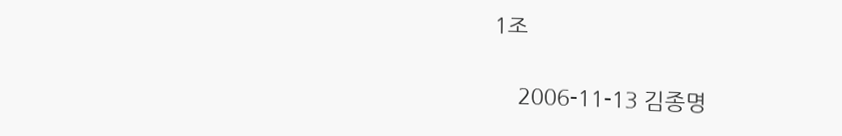1조

    2006-11-13 김종명